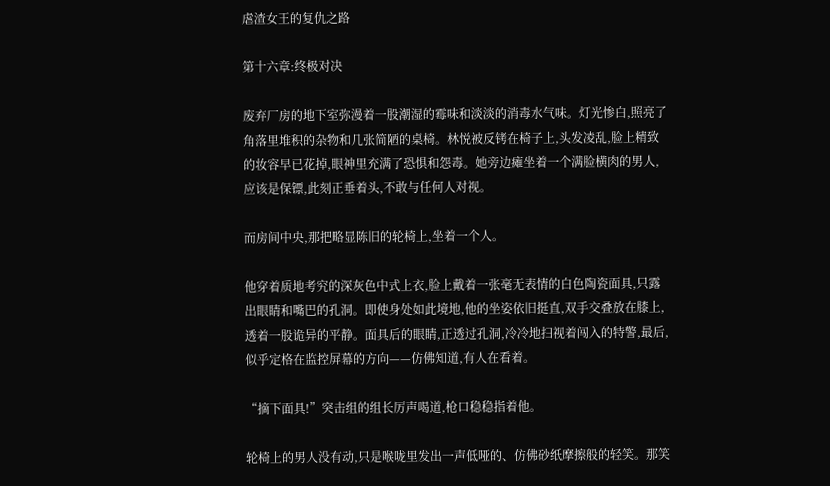虐渣女王的复仇之路

第十六章:终极对决

废弃厂房的地下室弥漫着一股潮湿的霉味和淡淡的消毒水气味。灯光惨白,照亮了角落里堆积的杂物和几张简陋的桌椅。林悦被反铐在椅子上,头发凌乱,脸上精致的妆容早已花掉,眼神里充满了恐惧和怨毒。她旁边瘫坐着一个满脸横肉的男人,应该是保镖,此刻正垂着头,不敢与任何人对视。

而房间中央,那把略显陈旧的轮椅上,坐着一个人。

他穿着质地考究的深灰色中式上衣,脸上戴着一张毫无表情的白色陶瓷面具,只露出眼睛和嘴巴的孔洞。即使身处如此境地,他的坐姿依旧挺直,双手交叠放在膝上,透着一股诡异的平静。面具后的眼睛,正透过孔洞,冷冷地扫视着闯入的特警,最后,似乎定格在监控屏幕的方向——仿佛知道,有人在看着。

“摘下面具!”突击组的组长厉声喝道,枪口稳稳指着他。

轮椅上的男人没有动,只是喉咙里发出一声低哑的、仿佛砂纸摩擦般的轻笑。那笑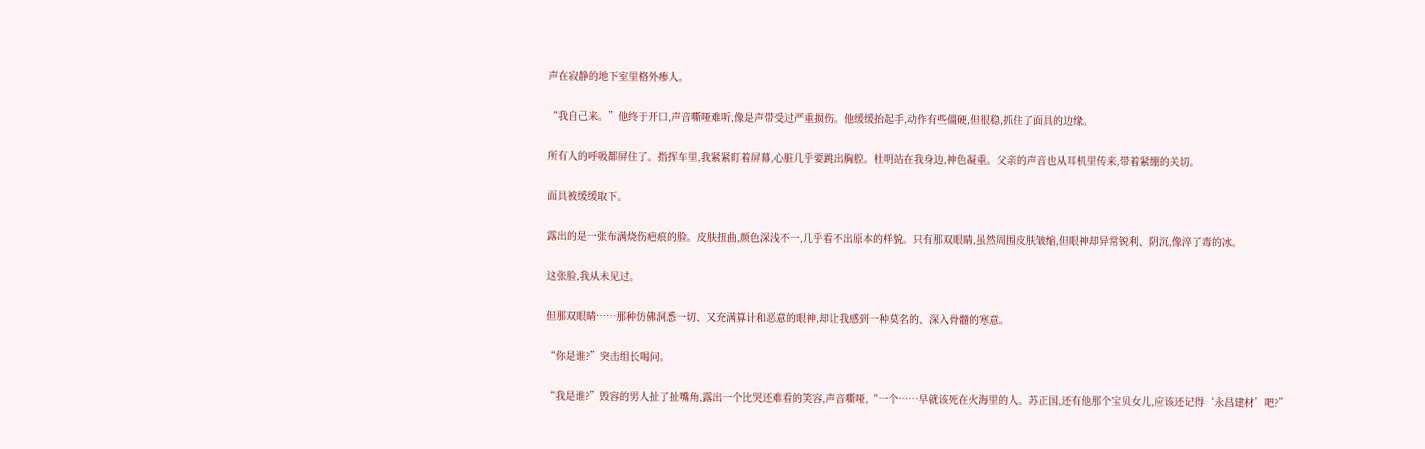声在寂静的地下室里格外瘆人。

“我自己来。”他终于开口,声音嘶哑难听,像是声带受过严重损伤。他缓缓抬起手,动作有些僵硬,但很稳,抓住了面具的边缘。

所有人的呼吸都屏住了。指挥车里,我紧紧盯着屏幕,心脏几乎要跳出胸腔。杜明站在我身边,神色凝重。父亲的声音也从耳机里传来,带着紧绷的关切。

面具被缓缓取下。

露出的是一张布满烧伤疤痕的脸。皮肤扭曲,颜色深浅不一,几乎看不出原本的样貌。只有那双眼睛,虽然周围皮肤皱缩,但眼神却异常锐利、阴沉,像淬了毒的冰。

这张脸,我从未见过。

但那双眼睛……那种仿佛洞悉一切、又充满算计和恶意的眼神,却让我感到一种莫名的、深入骨髓的寒意。

“你是谁?”突击组长喝问。

“我是谁?”毁容的男人扯了扯嘴角,露出一个比哭还难看的笑容,声音嘶哑,“一个……早就该死在火海里的人。苏正国,还有他那个宝贝女儿,应该还记得‘永昌建材’吧?”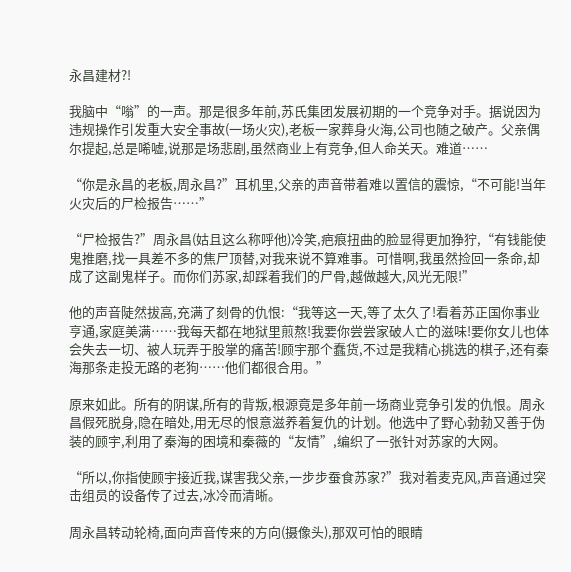永昌建材?!

我脑中“嗡”的一声。那是很多年前,苏氏集团发展初期的一个竞争对手。据说因为违规操作引发重大安全事故(一场火灾),老板一家葬身火海,公司也随之破产。父亲偶尔提起,总是唏嘘,说那是场悲剧,虽然商业上有竞争,但人命关天。难道……

“你是永昌的老板,周永昌?”耳机里,父亲的声音带着难以置信的震惊,“不可能!当年火灾后的尸检报告……”

“尸检报告?”周永昌(姑且这么称呼他)冷笑,疤痕扭曲的脸显得更加狰狞,“有钱能使鬼推磨,找一具差不多的焦尸顶替,对我来说不算难事。可惜啊,我虽然捡回一条命,却成了这副鬼样子。而你们苏家,却踩着我们的尸骨,越做越大,风光无限!”

他的声音陡然拔高,充满了刻骨的仇恨:“我等这一天,等了太久了!看着苏正国你事业亨通,家庭美满……我每天都在地狱里煎熬!我要你尝尝家破人亡的滋味!要你女儿也体会失去一切、被人玩弄于股掌的痛苦!顾宇那个蠢货,不过是我精心挑选的棋子,还有秦海那条走投无路的老狗……他们都很合用。”

原来如此。所有的阴谋,所有的背叛,根源竟是多年前一场商业竞争引发的仇恨。周永昌假死脱身,隐在暗处,用无尽的恨意滋养着复仇的计划。他选中了野心勃勃又善于伪装的顾宇,利用了秦海的困境和秦薇的“友情”,编织了一张针对苏家的大网。

“所以,你指使顾宇接近我,谋害我父亲,一步步蚕食苏家?”我对着麦克风,声音通过突击组员的设备传了过去,冰冷而清晰。

周永昌转动轮椅,面向声音传来的方向(摄像头),那双可怕的眼睛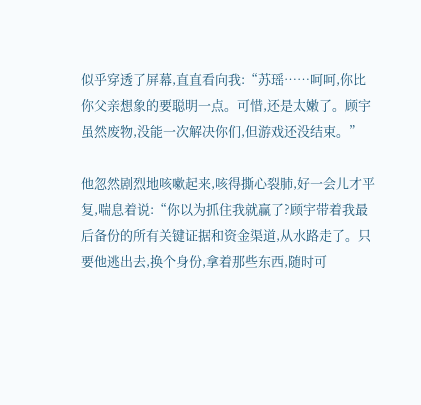似乎穿透了屏幕,直直看向我:“苏瑶……呵呵,你比你父亲想象的要聪明一点。可惜,还是太嫩了。顾宇虽然废物,没能一次解决你们,但游戏还没结束。”

他忽然剧烈地咳嗽起来,咳得撕心裂肺,好一会儿才平复,喘息着说:“你以为抓住我就赢了?顾宇带着我最后备份的所有关键证据和资金渠道,从水路走了。只要他逃出去,换个身份,拿着那些东西,随时可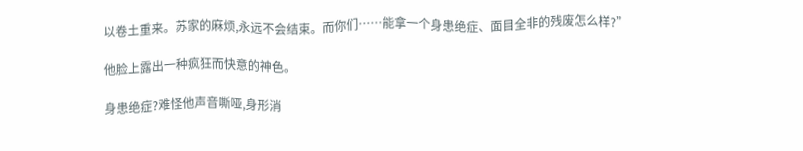以卷土重来。苏家的麻烦,永远不会结束。而你们……能拿一个身患绝症、面目全非的残废怎么样?”

他脸上露出一种疯狂而快意的神色。

身患绝症?难怪他声音嘶哑,身形消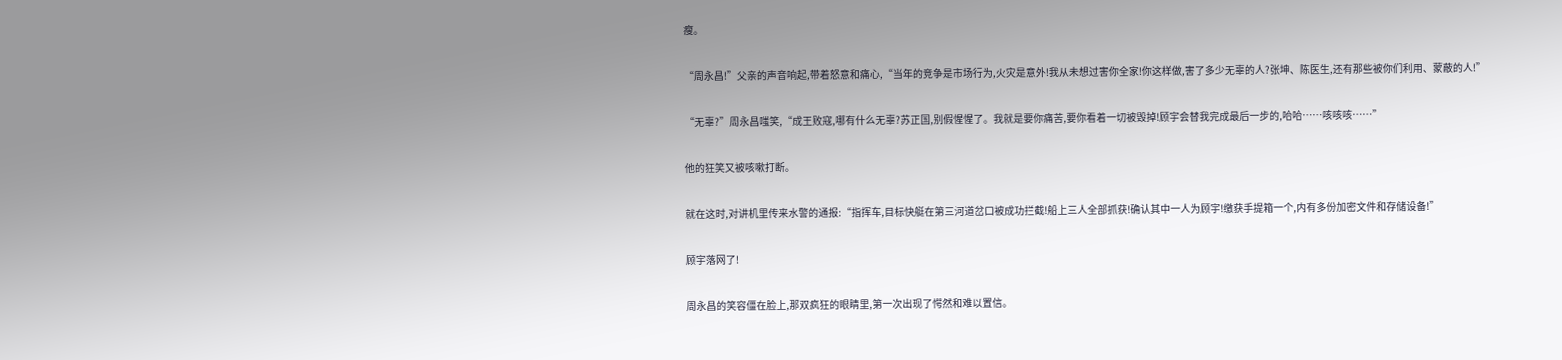瘦。

“周永昌!”父亲的声音响起,带着怒意和痛心,“当年的竞争是市场行为,火灾是意外!我从未想过害你全家!你这样做,害了多少无辜的人?张坤、陈医生,还有那些被你们利用、蒙蔽的人!”

“无辜?”周永昌嗤笑,“成王败寇,哪有什么无辜?苏正国,别假惺惺了。我就是要你痛苦,要你看着一切被毁掉!顾宇会替我完成最后一步的,哈哈……咳咳咳……”

他的狂笑又被咳嗽打断。

就在这时,对讲机里传来水警的通报:“指挥车,目标快艇在第三河道岔口被成功拦截!船上三人全部抓获!确认其中一人为顾宇!缴获手提箱一个,内有多份加密文件和存储设备!”

顾宇落网了!

周永昌的笑容僵在脸上,那双疯狂的眼睛里,第一次出现了愕然和难以置信。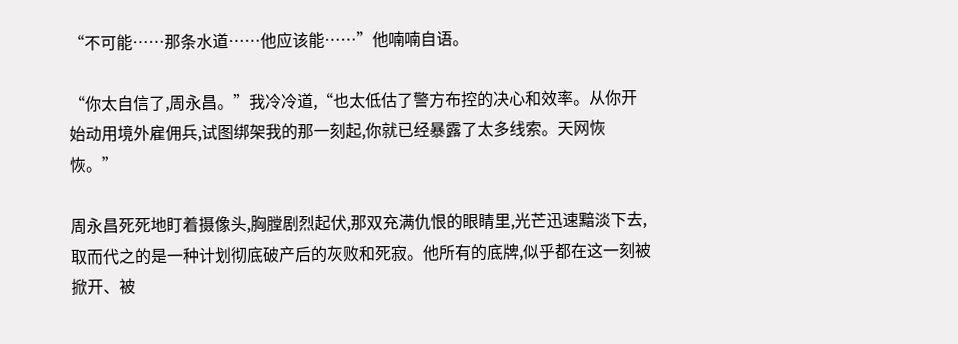“不可能……那条水道……他应该能……”他喃喃自语。

“你太自信了,周永昌。”我冷冷道,“也太低估了警方布控的决心和效率。从你开始动用境外雇佣兵,试图绑架我的那一刻起,你就已经暴露了太多线索。天网恢恢。”

周永昌死死地盯着摄像头,胸膛剧烈起伏,那双充满仇恨的眼睛里,光芒迅速黯淡下去,取而代之的是一种计划彻底破产后的灰败和死寂。他所有的底牌,似乎都在这一刻被掀开、被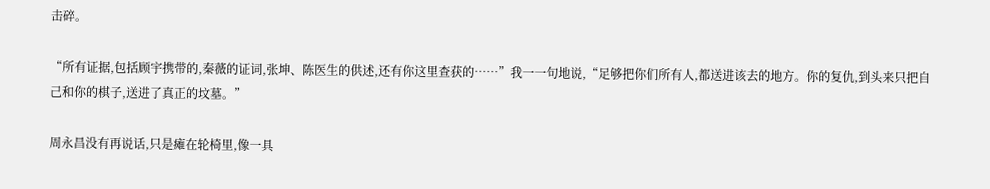击碎。

“所有证据,包括顾宇携带的,秦薇的证词,张坤、陈医生的供述,还有你这里查获的……”我一一句地说,“足够把你们所有人,都送进该去的地方。你的复仇,到头来只把自己和你的棋子,送进了真正的坟墓。”

周永昌没有再说话,只是瘫在轮椅里,像一具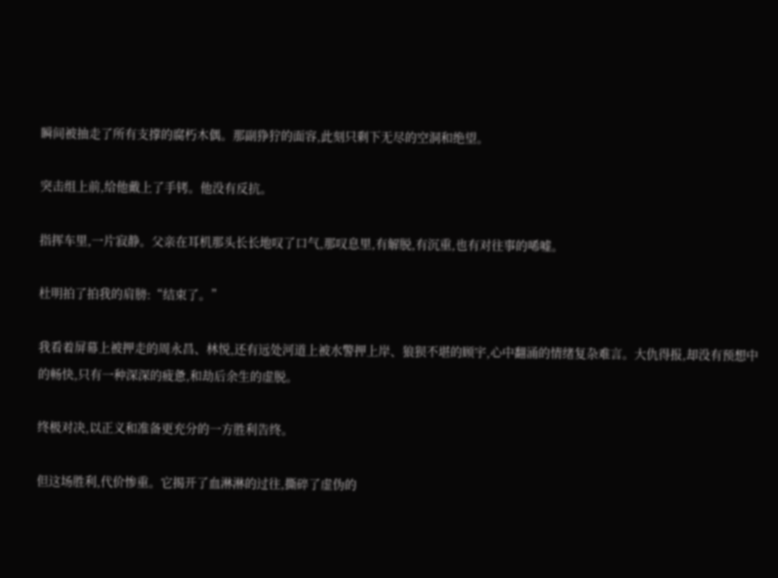瞬间被抽走了所有支撑的腐朽木偶。那副狰狞的面容,此刻只剩下无尽的空洞和绝望。

突击组上前,给他戴上了手铐。他没有反抗。

指挥车里,一片寂静。父亲在耳机那头长长地叹了口气,那叹息里,有解脱,有沉重,也有对往事的唏嘘。

杜明拍了拍我的肩膀:“结束了。”

我看着屏幕上被押走的周永昌、林悦,还有远处河道上被水警押上岸、狼狈不堪的顾宇,心中翻涌的情绪复杂难言。大仇得报,却没有预想中的畅快,只有一种深深的疲惫,和劫后余生的虚脱。

终极对决,以正义和准备更充分的一方胜利告终。

但这场胜利,代价惨重。它揭开了血淋淋的过往,撕碎了虚伪的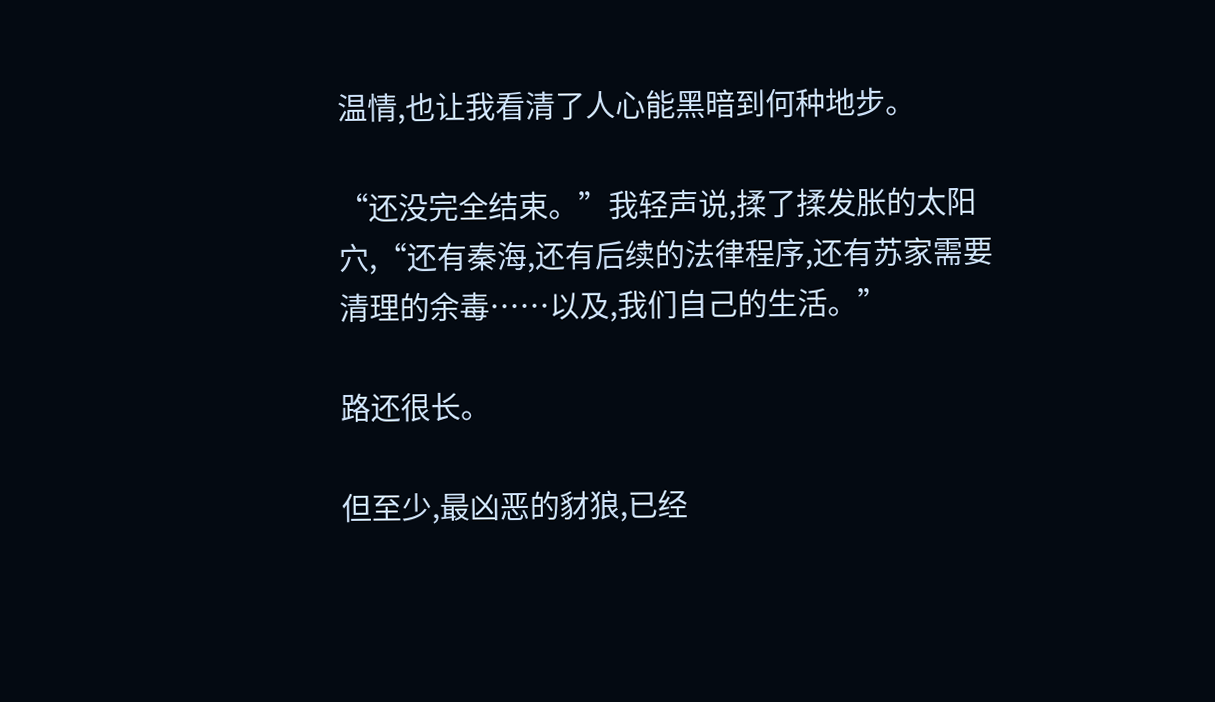温情,也让我看清了人心能黑暗到何种地步。

“还没完全结束。”我轻声说,揉了揉发胀的太阳穴,“还有秦海,还有后续的法律程序,还有苏家需要清理的余毒……以及,我们自己的生活。”

路还很长。

但至少,最凶恶的豺狼,已经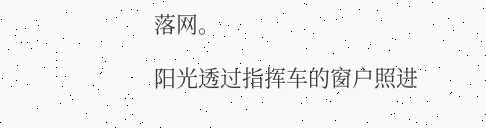落网。

阳光透过指挥车的窗户照进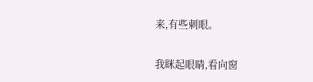来,有些刺眼。

我眯起眼睛,看向窗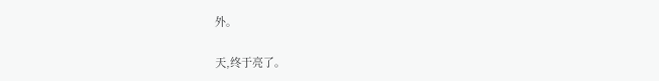外。

天,终于亮了。